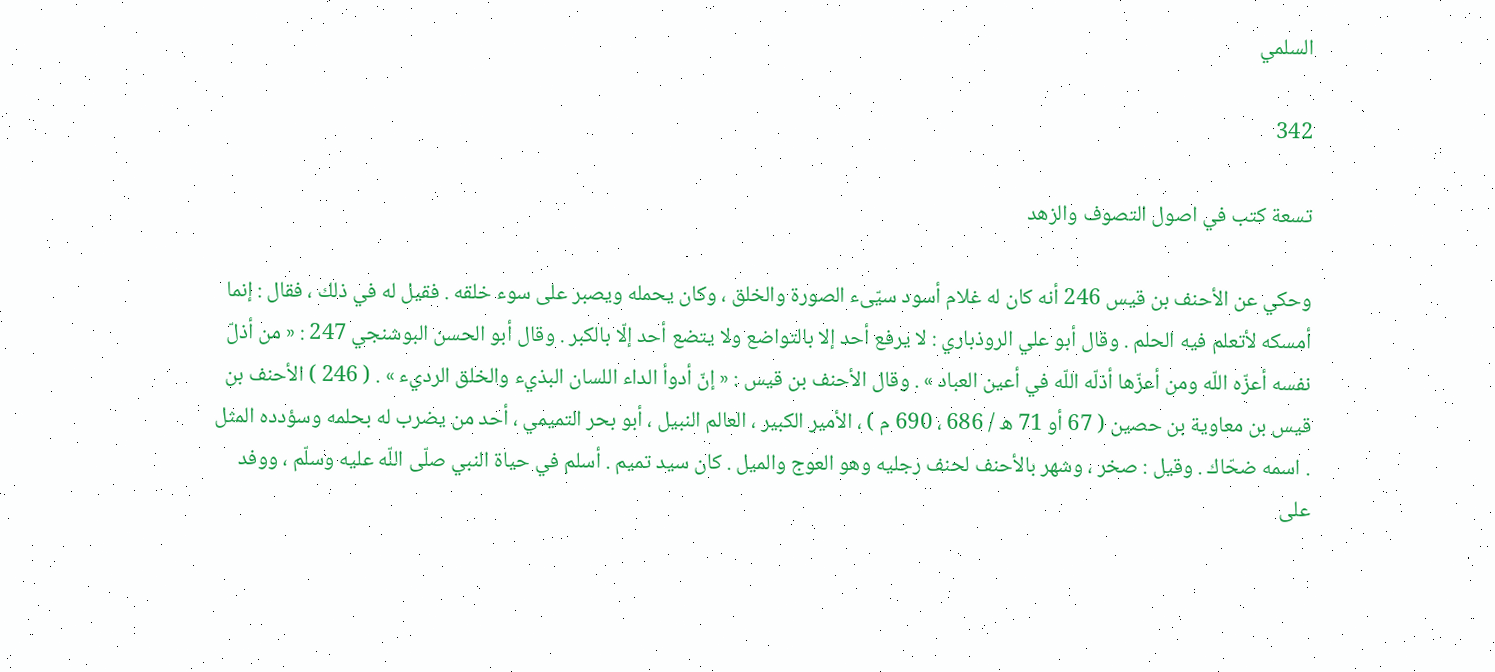السلمي

342

تسعة كتب في اصول التصوف والزهد

وحكي عن الأحنف بن قيس 246 أنه كان له غلام أسود سيّىء الصورة والخلق ، وكان يحمله ويصبر على سوء خلقه . فقيل له في ذلك ، فقال : إنما أمسكه لأتعلم فيه الحلم . وقال أبو علي الروذباري : لا يرفع أحد إلا بالتواضع ولا يتضع أحد إلّا بالكبر . وقال أبو الحسن البوشنجي 247 : « من أذلّ نفسه أعزّه اللّه ومن أعزّها أذلّه اللّه في أعين العباد » . وقال الأحنف بن قيس : « إنّ أدوأ الداء اللسان البذيء والخلق الرديء » . ( 246 ) الأحنف بن قيس بن معاوية بن حصين ( 67 أو 71 ه / 686 ، 690 م ) ، الأمير الكبير ، العالم النبيل ، أبو بحر التميمي ، أحد من يضرب له بحلمه وسؤدده المثل . اسمه ضحّاك . وقيل : صخر ، وشهر بالأحنف لحنف رجليه وهو العوج والميل . كان سيد تميم . أسلم في حياة النبي صلّى اللّه عليه وسلّم ، ووفد على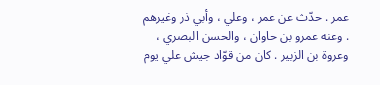عمر . حدّث عن عمر ، وعلي ، وأبي ذر وغيرهم . وعنه عمرو بن حاوان ، والحسن البصري ، وعروة بن الزبير . كان من قوّاد جيش علي يوم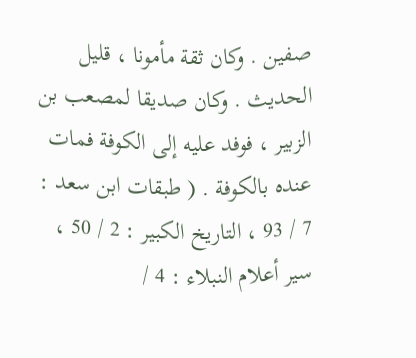صفين . وكان ثقة مأمونا ، قليل الحديث . وكان صديقا لمصعب بن الزبير ، فوفد عليه إلى الكوفة فمات عنده بالكوفة . ( طبقات ابن سعد : 7 / 93 ، التاريخ الكبير : 2 / 50 ، سير أعلام النبلاء : 4 /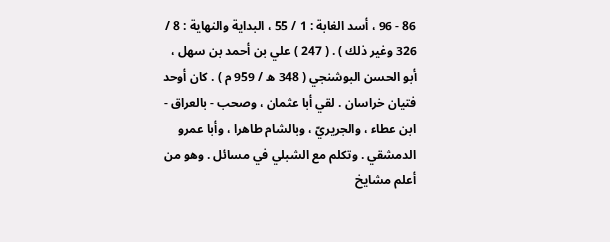86 - 96 ، أسد الغابة : 1 / 55 ، البداية والنهاية : 8 / 326 وغير ذلك ) . ( 247 ) علي بن أحمد بن سهل ، أبو الحسن البوشنجي ( 348 ه / 959 م ) . كان أوحد فتيان خراسان . لقي أبا عثمان ، وصحب - بالعراق - ابن عطاء ، والجريريّ ، وبالشام طاهرا ، وأبا عمرو الدمشقي . وتكلم مع الشبلي في مسائل . وهو من أعلم مشايخ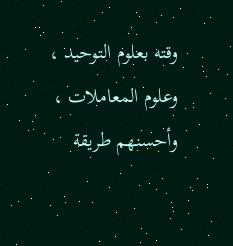وقته بعلوم التوحيد ، وعلوم المعاملات ، وأحسنهم طريقة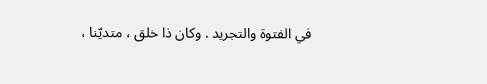في الفتوة والتجريد . وكان ذا خلق ، متديّنا ،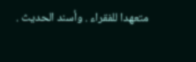متعهدا للفقراء . وأسند الحديث .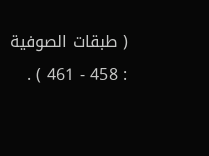( طبقات الصوفية : 458 - 461 ) .